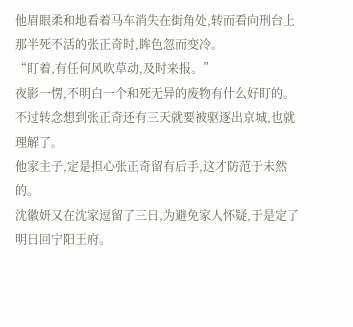他眉眼柔和地看着马车消失在街角处,转而看向刑台上那半死不活的张正奇时,眸色忽而变冷。
“盯着,有任何风吹草动,及时来报。”
夜影一愣,不明白一个和死无异的废物有什么好盯的。
不过转念想到张正奇还有三天就要被驱逐出京城,也就理解了。
他家主子,定是担心张正奇留有后手,这才防范于未然的。
沈徽妍又在沈家逗留了三日,为避免家人怀疑,于是定了明日回宁阳王府。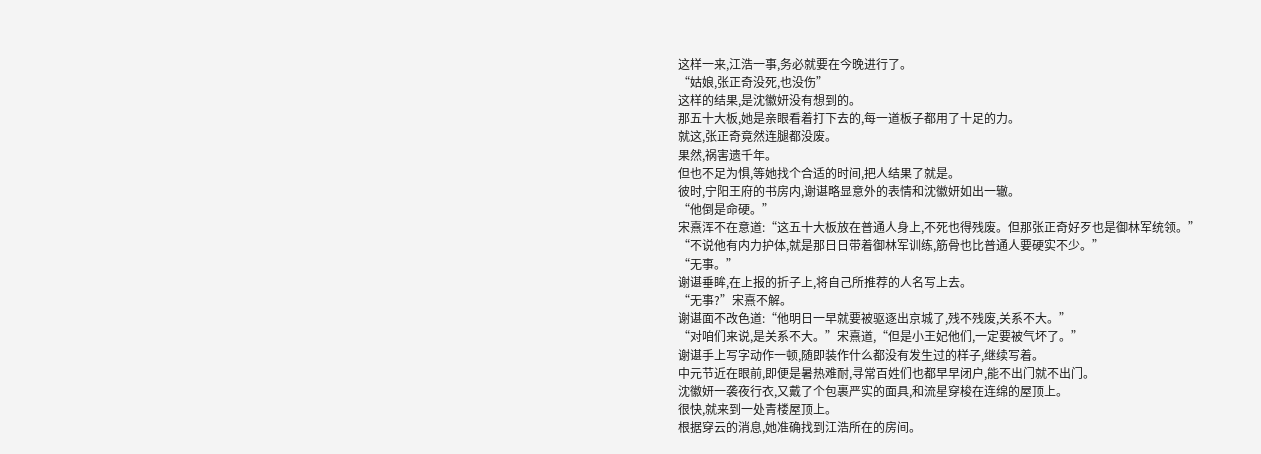这样一来,江浩一事,务必就要在今晚进行了。
“姑娘,张正奇没死,也没伤”
这样的结果,是沈徽妍没有想到的。
那五十大板,她是亲眼看着打下去的,每一道板子都用了十足的力。
就这,张正奇竟然连腿都没废。
果然,祸害遗千年。
但也不足为惧,等她找个合适的时间,把人结果了就是。
彼时,宁阳王府的书房内,谢谌略显意外的表情和沈徽妍如出一辙。
“他倒是命硬。”
宋熹浑不在意道:“这五十大板放在普通人身上,不死也得残废。但那张正奇好歹也是御林军统领。”
“不说他有内力护体,就是那日日带着御林军训练,筋骨也比普通人要硬实不少。”
“无事。”
谢谌垂眸,在上报的折子上,将自己所推荐的人名写上去。
“无事?”宋熹不解。
谢谌面不改色道:“他明日一早就要被驱逐出京城了,残不残废,关系不大。”
“对咱们来说,是关系不大。”宋熹道,“但是小王妃他们,一定要被气坏了。”
谢谌手上写字动作一顿,随即装作什么都没有发生过的样子,继续写着。
中元节近在眼前,即便是暑热难耐,寻常百姓们也都早早闭户,能不出门就不出门。
沈徽妍一袭夜行衣,又戴了个包裹严实的面具,和流星穿梭在连绵的屋顶上。
很快,就来到一处青楼屋顶上。
根据穿云的消息,她准确找到江浩所在的房间。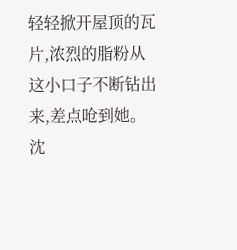轻轻掀开屋顶的瓦片,浓烈的脂粉从这小口子不断钻出来,差点呛到她。
沈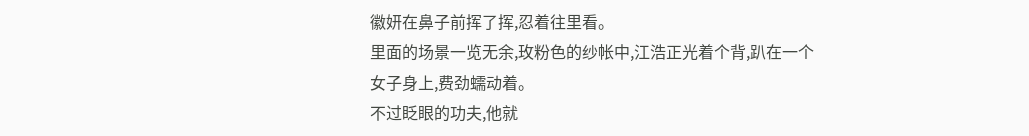徽妍在鼻子前挥了挥,忍着往里看。
里面的场景一览无余,玫粉色的纱帐中,江浩正光着个背,趴在一个女子身上,费劲蠕动着。
不过眨眼的功夫,他就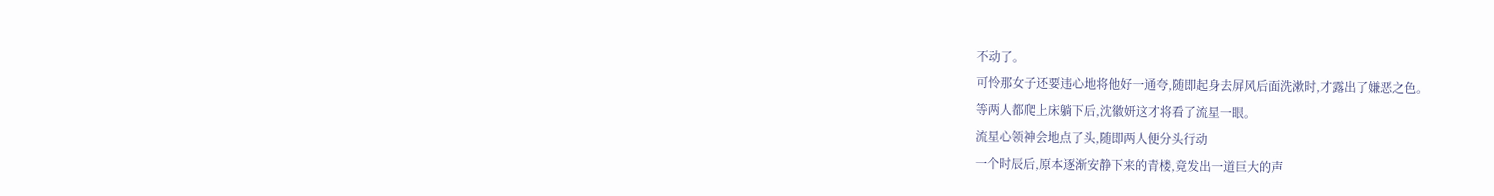不动了。
可怜那女子还要违心地将他好一通夸,随即起身去屏风后面洗漱时,才露出了嫌恶之色。
等两人都爬上床躺下后,沈徽妍这才将看了流星一眼。
流星心领神会地点了头,随即两人便分头行动
一个时辰后,原本逐渐安静下来的青楼,竟发出一道巨大的声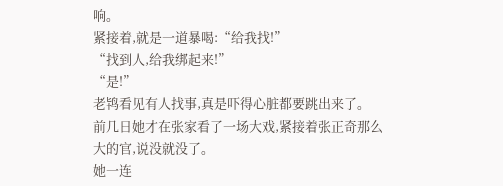响。
紧接着,就是一道暴喝:“给我找!”
“找到人,给我绑起来!”
“是!”
老鸨看见有人找事,真是吓得心脏都要跳出来了。
前几日她才在张家看了一场大戏,紧接着张正奇那么大的官,说没就没了。
她一连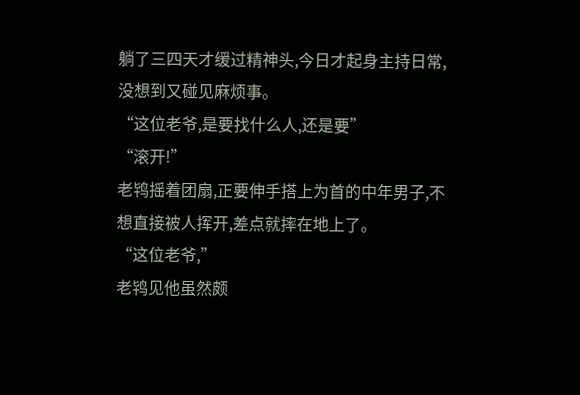躺了三四天才缓过精神头,今日才起身主持日常,没想到又碰见麻烦事。
“这位老爷,是要找什么人,还是要”
“滚开!”
老鸨摇着团扇,正要伸手搭上为首的中年男子,不想直接被人挥开,差点就摔在地上了。
“这位老爷,”
老鸨见他虽然颇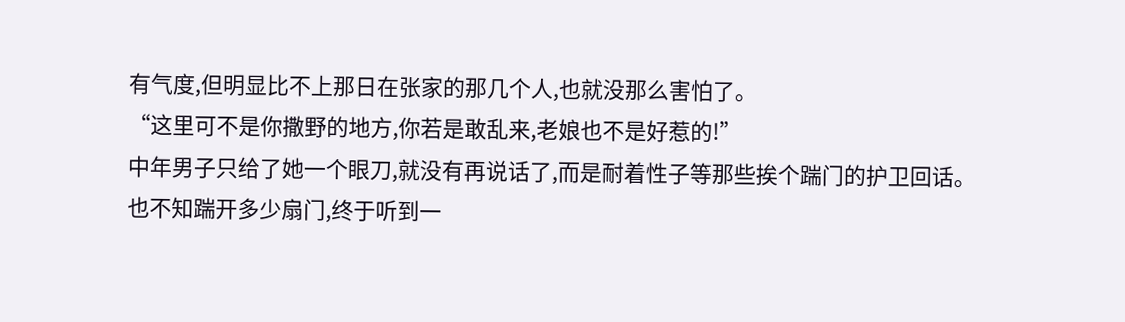有气度,但明显比不上那日在张家的那几个人,也就没那么害怕了。
“这里可不是你撒野的地方,你若是敢乱来,老娘也不是好惹的!”
中年男子只给了她一个眼刀,就没有再说话了,而是耐着性子等那些挨个踹门的护卫回话。
也不知踹开多少扇门,终于听到一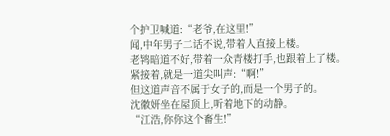个护卫喊道:“老爷,在这里!”
闻,中年男子二话不说,带着人直接上楼。
老鸨暗道不好,带着一众青楼打手,也跟着上了楼。
紧接着,就是一道尖叫声:“啊!”
但这道声音不属于女子的,而是一个男子的。
沈徽妍坐在屋顶上,听着地下的动静。
“江浩,你你这个畜生!”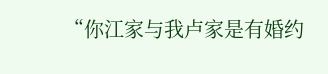“你江家与我卢家是有婚约